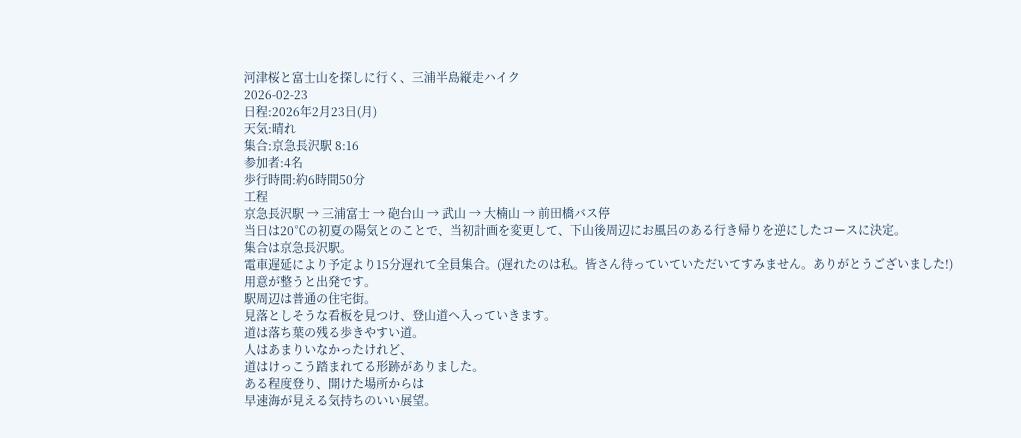河津桜と富士山を探しに行く、三浦半島縦走ハイク
2026-02-23
日程:2026年2月23日(月)
天気:晴れ
集合:京急長沢駅 8:16
参加者:4名
歩行時間:約6時間50分
工程
京急長沢駅 → 三浦富士 → 砲台山 → 武山 → 大楠山 → 前田橋バス停
当日は20℃の初夏の陽気とのことで、当初計画を変更して、下山後周辺にお風呂のある行き帰りを逆にしたコースに決定。
集合は京急長沢駅。
電車遅延により予定より15分遅れて全員集合。(遅れたのは私。皆さん待っていていただいてすみません。ありがとうございました!)
用意が整うと出発です。
駅周辺は普通の住宅街。
見落としそうな看板を見つけ、登山道へ入っていきます。
道は落ち葉の残る歩きやすい道。
人はあまりいなかったけれど、
道はけっこう踏まれてる形跡がありました。
ある程度登り、開けた場所からは
早速海が見える気持ちのいい展望。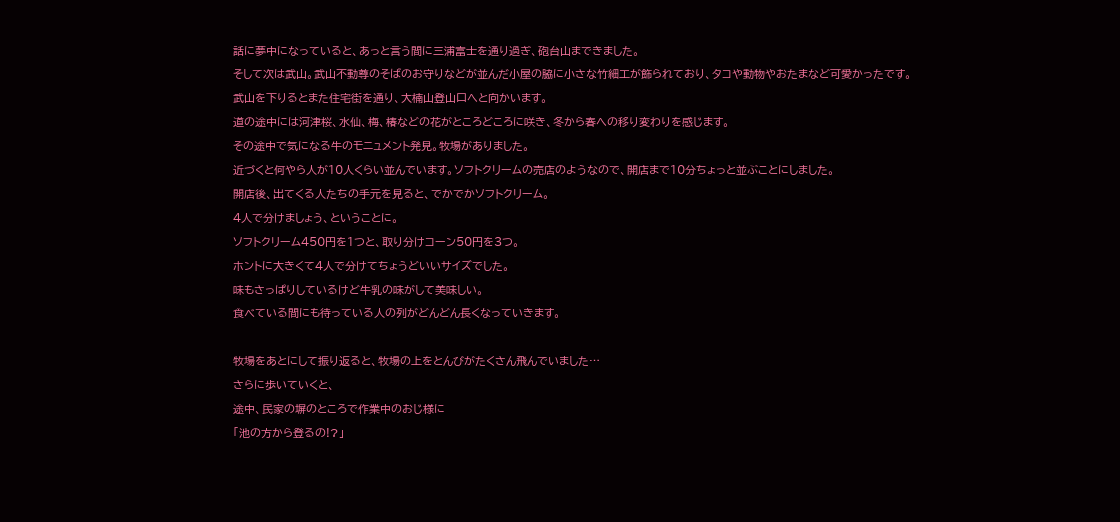話に夢中になっていると、あっと言う間に三浦富士を通り過ぎ、砲台山まできました。
そして次は武山。武山不動尊のそばのお守りなどが並んだ小屋の脇に小さな竹細工が飾られており、タコや動物やおたまなど可愛かったです。
武山を下りるとまた住宅街を通り、大楠山登山口へと向かいます。
道の途中には河津桜、水仙、梅、椿などの花がところどころに咲き、冬から春への移り変わりを感じます。
その途中で気になる牛のモニュメント発見。牧場がありました。
近づくと何やら人が10人くらい並んでいます。ソフトクリームの売店のようなので、開店まで10分ちょっと並ぶことにしました。
開店後、出てくる人たちの手元を見ると、でかでかソフトクリーム。
4人で分けましょう、ということに。
ソフトクリーム450円を1つと、取り分けコーン50円を3つ。
ホントに大きくて4人で分けてちょうどいいサイズでした。
味もさっぱりしているけど牛乳の味がして美味しい。
食べている間にも待っている人の列がどんどん長くなっていきます。

牧場をあとにして振り返ると、牧場の上をとんびがたくさん飛んでいました…
さらに歩いていくと、
途中、民家の塀のところで作業中のおじ様に
「池の方から登るの!?」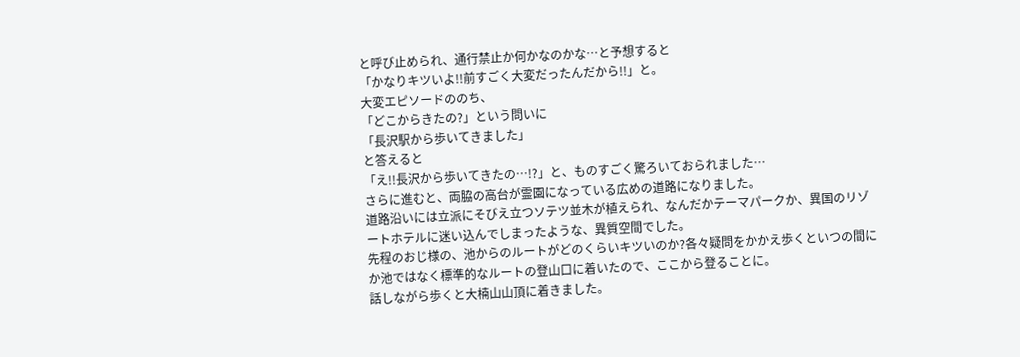と呼び止められ、通行禁止か何かなのかな…と予想すると
「かなりキツいよ!!前すごく大変だったんだから!!」と。
大変エピソードののち、
「どこからきたの?」という問いに
「長沢駅から歩いてきました」
と答えると
「え!!長沢から歩いてきたの…!?」と、ものすごく驚ろいておられました…
さらに進むと、両脇の高台が霊園になっている広めの道路になりました。
道路沿いには立派にそびえ立つソテツ並木が植えられ、なんだかテーマパークか、異国のリゾートホテルに迷い込んでしまったような、異質空間でした。
先程のおじ様の、池からのルートがどのくらいキツいのか?各々疑問をかかえ歩くといつの間にか池ではなく標準的なルートの登山口に着いたので、ここから登ることに。
話しながら歩くと大楠山山頂に着きました。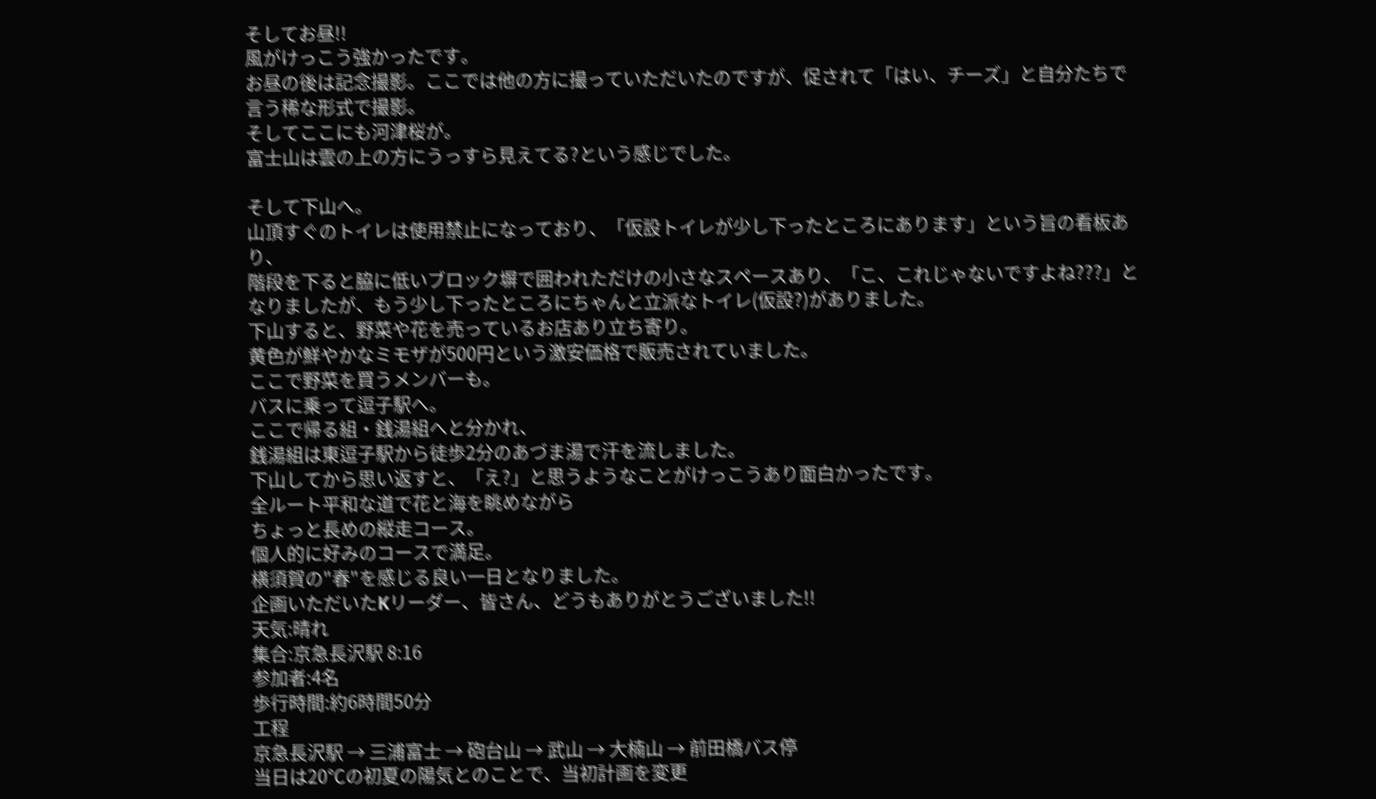そしてお昼!!
風がけっこう強かったです。
お昼の後は記念撮影。ここでは他の方に撮っていただいたのですが、促されて「はい、チーズ」と自分たちで言う稀な形式で撮影。
そしてここにも河津桜が。
富士山は雲の上の方にうっすら見えてる?という感じでした。

そして下山へ。
山頂すぐのトイレは使用禁止になっており、「仮設トイレが少し下ったところにあります」という旨の看板あり、
階段を下ると脇に低いブロック塀で囲われただけの小さなスペースあり、「こ、これじゃないですよね???」となりましたが、もう少し下ったところにちゃんと立派なトイレ(仮設?)がありました。
下山すると、野菜や花を売っているお店あり立ち寄り。
黄色が鮮やかなミモザが500円という激安価格で販売されていました。
ここで野菜を買うメンバーも。
バスに乗って逗子駅へ。
ここで帰る組・銭湯組へと分かれ、
銭湯組は東逗子駅から徒歩2分のあづま湯で汗を流しました。
下山してから思い返すと、「え?」と思うようなことがけっこうあり面白かったです。
全ルート平和な道で花と海を眺めながら
ちょっと長めの縦走コース。
個人的に好みのコースで満足。
横須賀の"春"を感じる良い一日となりました。
企画いただいたKリーダー、皆さん、どうもありがとうございました!!
天気:晴れ
集合:京急長沢駅 8:16
参加者:4名
歩行時間:約6時間50分
工程
京急長沢駅 → 三浦富士 → 砲台山 → 武山 → 大楠山 → 前田橋バス停
当日は20℃の初夏の陽気とのことで、当初計画を変更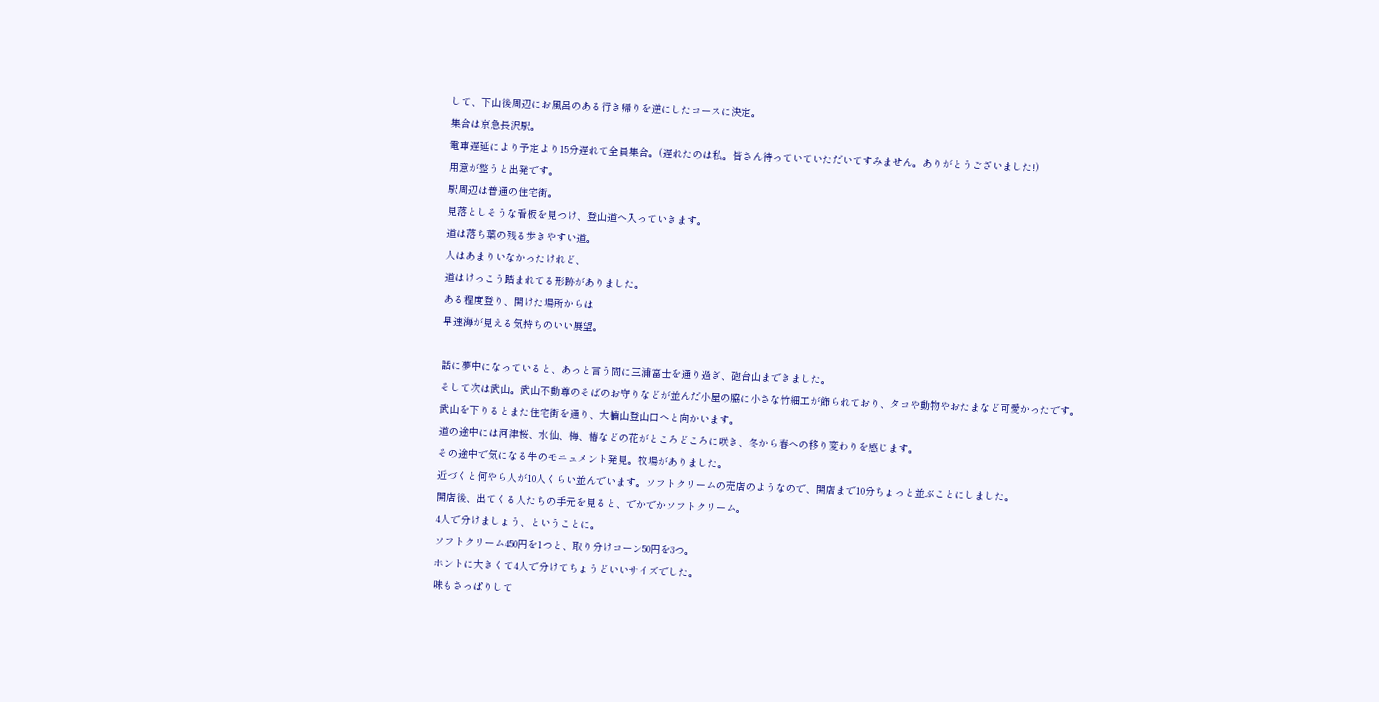して、下山後周辺にお風呂のある行き帰りを逆にしたコースに決定。
集合は京急長沢駅。
電車遅延により予定より15分遅れて全員集合。(遅れたのは私。皆さん待っていていただいてすみません。ありがとうございました!)
用意が整うと出発です。
駅周辺は普通の住宅街。
見落としそうな看板を見つけ、登山道へ入っていきます。
道は落ち葉の残る歩きやすい道。
人はあまりいなかったけれど、
道はけっこう踏まれてる形跡がありました。
ある程度登り、開けた場所からは
早速海が見える気持ちのいい展望。

話に夢中になっていると、あっと言う間に三浦富士を通り過ぎ、砲台山まできました。
そして次は武山。武山不動尊のそばのお守りなどが並んだ小屋の脇に小さな竹細工が飾られており、タコや動物やおたまなど可愛かったです。
武山を下りるとまた住宅街を通り、大楠山登山口へと向かいます。
道の途中には河津桜、水仙、梅、椿などの花がところどころに咲き、冬から春への移り変わりを感じます。
その途中で気になる牛のモニュメント発見。牧場がありました。
近づくと何やら人が10人くらい並んでいます。ソフトクリームの売店のようなので、開店まで10分ちょっと並ぶことにしました。
開店後、出てくる人たちの手元を見ると、でかでかソフトクリーム。
4人で分けましょう、ということに。
ソフトクリーム450円を1つと、取り分けコーン50円を3つ。
ホントに大きくて4人で分けてちょうどいいサイズでした。
味もさっぱりして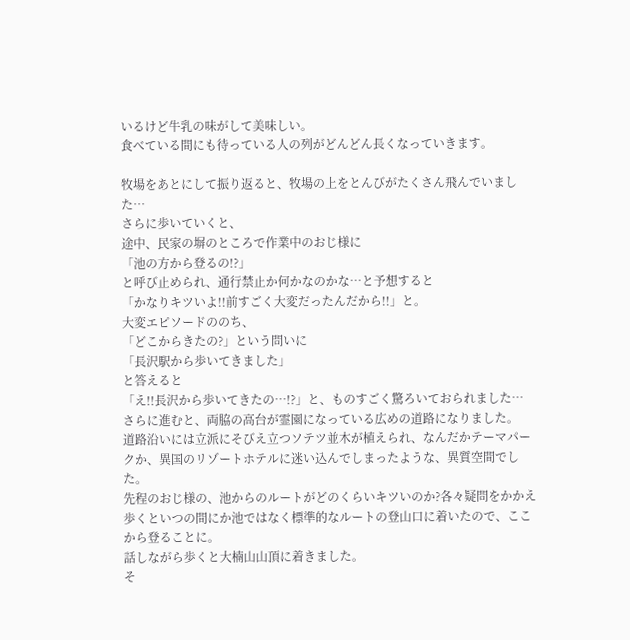いるけど牛乳の味がして美味しい。
食べている間にも待っている人の列がどんどん長くなっていきます。

牧場をあとにして振り返ると、牧場の上をとんびがたくさん飛んでいました…
さらに歩いていくと、
途中、民家の塀のところで作業中のおじ様に
「池の方から登るの!?」
と呼び止められ、通行禁止か何かなのかな…と予想すると
「かなりキツいよ!!前すごく大変だったんだから!!」と。
大変エピソードののち、
「どこからきたの?」という問いに
「長沢駅から歩いてきました」
と答えると
「え!!長沢から歩いてきたの…!?」と、ものすごく驚ろいておられました…
さらに進むと、両脇の高台が霊園になっている広めの道路になりました。
道路沿いには立派にそびえ立つソテツ並木が植えられ、なんだかテーマパークか、異国のリゾートホテルに迷い込んでしまったような、異質空間でした。
先程のおじ様の、池からのルートがどのくらいキツいのか?各々疑問をかかえ歩くといつの間にか池ではなく標準的なルートの登山口に着いたので、ここから登ることに。
話しながら歩くと大楠山山頂に着きました。
そ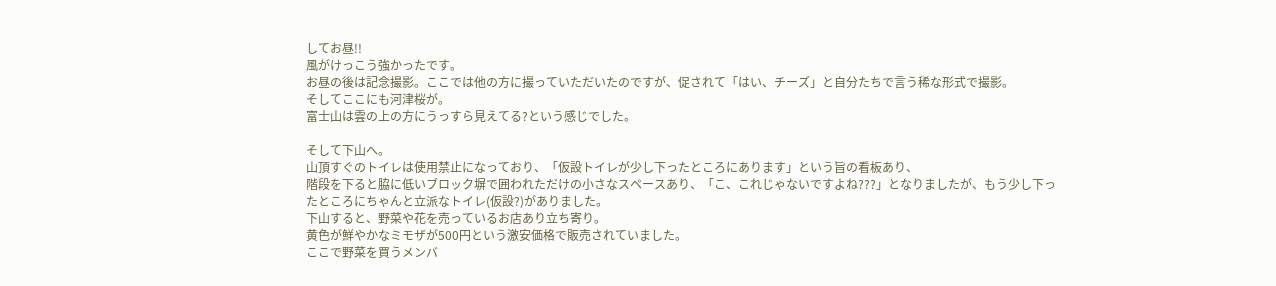してお昼!!
風がけっこう強かったです。
お昼の後は記念撮影。ここでは他の方に撮っていただいたのですが、促されて「はい、チーズ」と自分たちで言う稀な形式で撮影。
そしてここにも河津桜が。
富士山は雲の上の方にうっすら見えてる?という感じでした。

そして下山へ。
山頂すぐのトイレは使用禁止になっており、「仮設トイレが少し下ったところにあります」という旨の看板あり、
階段を下ると脇に低いブロック塀で囲われただけの小さなスペースあり、「こ、これじゃないですよね???」となりましたが、もう少し下ったところにちゃんと立派なトイレ(仮設?)がありました。
下山すると、野菜や花を売っているお店あり立ち寄り。
黄色が鮮やかなミモザが500円という激安価格で販売されていました。
ここで野菜を買うメンバ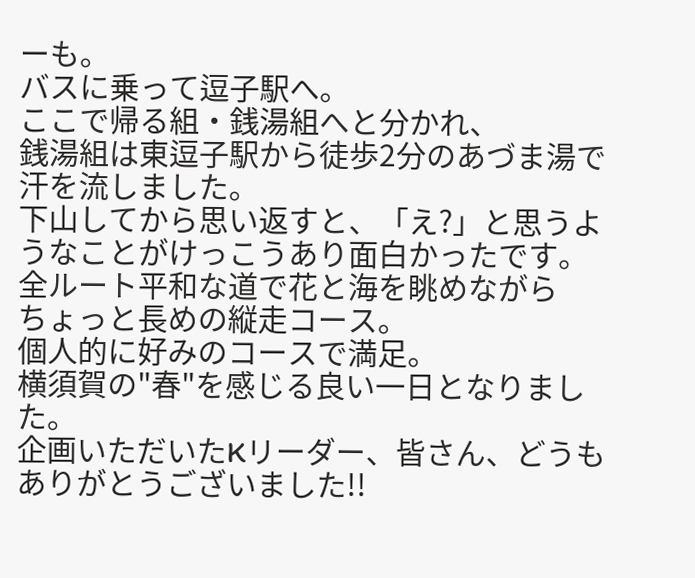ーも。
バスに乗って逗子駅へ。
ここで帰る組・銭湯組へと分かれ、
銭湯組は東逗子駅から徒歩2分のあづま湯で汗を流しました。
下山してから思い返すと、「え?」と思うようなことがけっこうあり面白かったです。
全ルート平和な道で花と海を眺めながら
ちょっと長めの縦走コース。
個人的に好みのコースで満足。
横須賀の"春"を感じる良い一日となりました。
企画いただいたKリーダー、皆さん、どうもありがとうございました!!